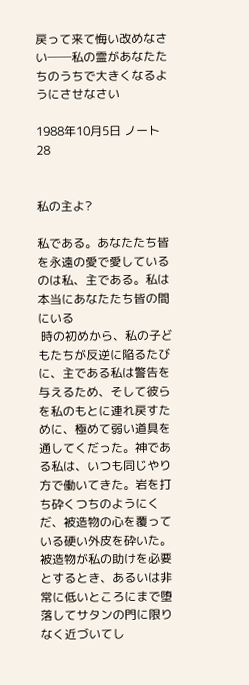戻って来て悔い改めなさい──私の霊があなたたちのうちで大きくなるようにさせなさい

1988年10月5日 ノート28


私の主よ?

私である。あなたたち皆を永遠の愛で愛しているのは私、主である。私は本当にあなたたち皆の間にいる
 時の初めから、私の子どもたちが反逆に陥るたびに、主である私は警告を与えるため、そして彼らを私のもとに連れ戻すために、極めて弱い道具を通してくだった。神である私は、いつも同じやり方で働いてきた。岩を打ち砕くつちのようにくだ、被造物の心を覆っている硬い外皮を砕いた。被造物が私の助けを必要とするとき、あるいは非常に低いところにまで堕落してサタンの門に限りなく近づいてし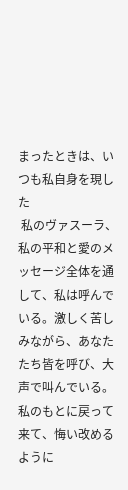まったときは、いつも私自身を現した
 私のヴァスーラ、私の平和と愛のメッセージ全体を通して、私は呼んでいる。激しく苦しみながら、あなたたち皆を呼び、大声で叫んでいる。私のもとに戻って来て、悔い改めるように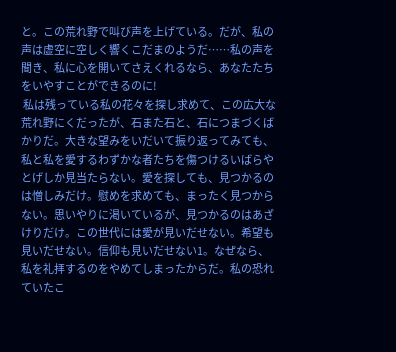と。この荒れ野で叫び声を上げている。だが、私の声は虚空に空しく響くこだまのようだ……私の声を聞き、私に心を開いてさえくれるなら、あなたたちをいやすことができるのに!
 私は残っている私の花々を探し求めて、この広大な荒れ野にくだったが、石また石と、石につまづくばかりだ。大きな望みをいだいて振り返ってみても、私と私を愛するわずかな者たちを傷つけるいばらやとげしか見当たらない。愛を探しても、見つかるのは憎しみだけ。慰めを求めても、まったく見つからない。思いやりに渇いているが、見つかるのはあざけりだけ。この世代には愛が見いだせない。希望も見いだせない。信仰も見いだせない1。なぜなら、私を礼拝するのをやめてしまったからだ。私の恐れていたこ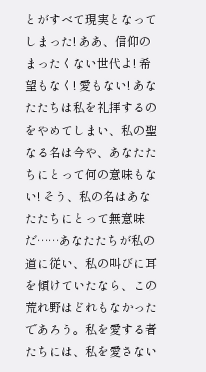とがすべて現実となってしまった! ああ、信仰のまったくない世代よ! 希望もなく! 愛もない! あなたたちは私を礼拝するのをやめてしまい、私の聖なる名は今や、あなたたちにとって何の意味もない! そう、私の名はあなたたちにとって無意味だ……あなたたちが私の道に従い、私の叫びに耳を傾けていたなら、この荒れ野はどれもなかったであろう。私を愛する者たちには、私を愛さない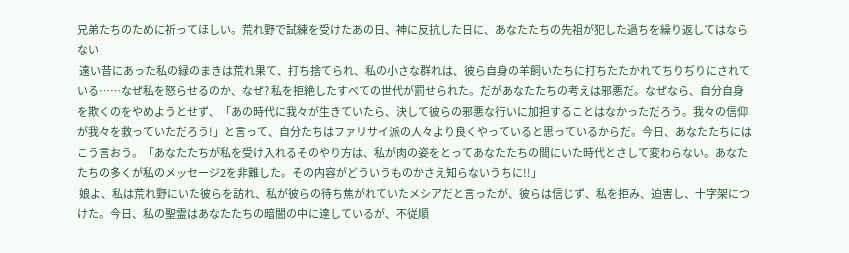兄弟たちのために祈ってほしい。荒れ野で試練を受けたあの日、神に反抗した日に、あなたたちの先祖が犯した過ちを繰り返してはならない
 遠い昔にあった私の緑のまきは荒れ果て、打ち捨てられ、私の小さな群れは、彼ら自身の羊飼いたちに打ちたたかれてちりぢりにされている……なぜ私を怒らせるのか、なぜ? 私を拒絶したすべての世代が罰せられた。だがあなたたちの考えは邪悪だ。なぜなら、自分自身を欺くのをやめようとせず、「あの時代に我々が生きていたら、決して彼らの邪悪な行いに加担することはなかっただろう。我々の信仰が我々を救っていただろう!」と言って、自分たちはファリサイ派の人々より良くやっていると思っているからだ。今日、あなたたちにはこう言おう。「あなたたちが私を受け入れるそのやり方は、私が肉の姿をとってあなたたちの間にいた時代とさして変わらない。あなたたちの多くが私のメッセージ2を非難した。その内容がどういうものかさえ知らないうちに!!」
 娘よ、私は荒れ野にいた彼らを訪れ、私が彼らの待ち焦がれていたメシアだと言ったが、彼らは信じず、私を拒み、迫害し、十字架につけた。今日、私の聖霊はあなたたちの暗闇の中に達しているが、不従順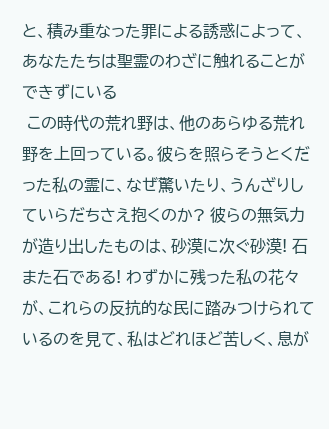と、積み重なった罪による誘惑によって、あなたたちは聖霊のわざに触れることができずにいる
 この時代の荒れ野は、他のあらゆる荒れ野を上回っている。彼らを照らそうとくだった私の霊に、なぜ驚いたり、うんざりしていらだちさえ抱くのか? 彼らの無気力が造り出したものは、砂漠に次ぐ砂漠! 石また石である! わずかに残った私の花々が、これらの反抗的な民に踏みつけられているのを見て、私はどれほど苦しく、息が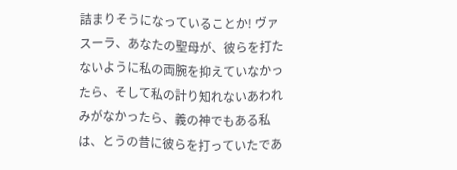詰まりそうになっていることか! ヴァスーラ、あなたの聖母が、彼らを打たないように私の両腕を抑えていなかったら、そして私の計り知れないあわれみがなかったら、義の神でもある私は、とうの昔に彼らを打っていたであ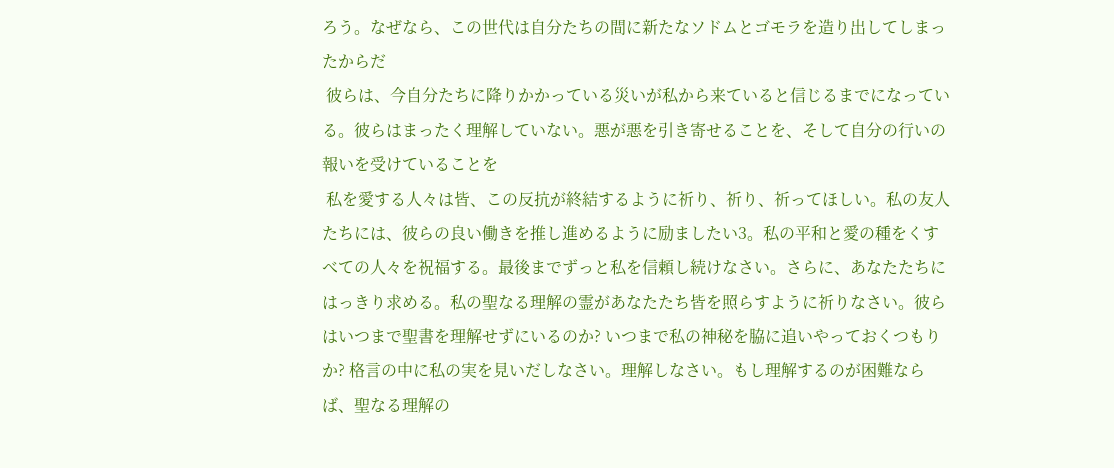ろう。なぜなら、この世代は自分たちの間に新たなソドムとゴモラを造り出してしまったからだ
 彼らは、今自分たちに降りかかっている災いが私から来ていると信じるまでになっている。彼らはまったく理解していない。悪が悪を引き寄せることを、そして自分の行いの報いを受けていることを
 私を愛する人々は皆、この反抗が終結するように祈り、祈り、祈ってほしい。私の友人たちには、彼らの良い働きを推し進めるように励ましたい3。私の平和と愛の種をくすべての人々を祝福する。最後までずっと私を信頼し続けなさい。さらに、あなたたちにはっきり求める。私の聖なる理解の霊があなたたち皆を照らすように祈りなさい。彼らはいつまで聖書を理解せずにいるのか? いつまで私の神秘を脇に追いやっておくつもりか? 格言の中に私の実を見いだしなさい。理解しなさい。もし理解するのが困難ならば、聖なる理解の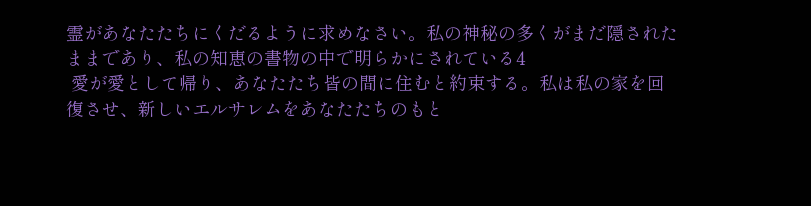霊があなたたちにくだるように求めなさい。私の神秘の多くがまだ隠されたままであり、私の知恵の書物の中で明らかにされている4
 愛が愛として帰り、あなたたち皆の間に住むと約束する。私は私の家を回復させ、新しいエルサレムをあなたたちのもと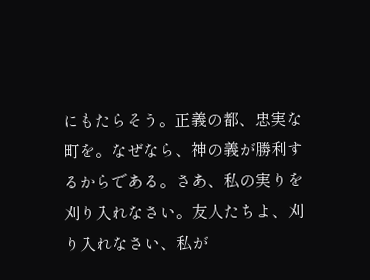にもたらそう。正義の都、忠実な町を。なぜなら、神の義が勝利するからである。さあ、私の実りを刈り入れなさい。友人たちよ、刈り入れなさい、私が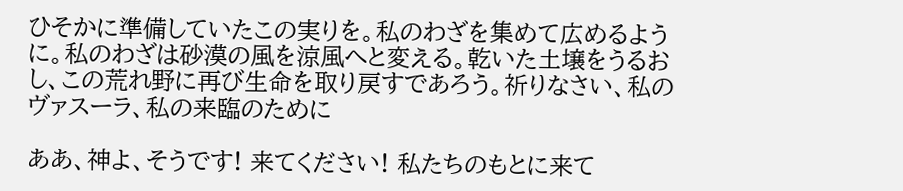ひそかに準備していたこの実りを。私のわざを集めて広めるように。私のわざは砂漠の風を涼風へと変える。乾いた土壌をうるおし、この荒れ野に再び生命を取り戻すであろう。祈りなさい、私のヴァスーラ、私の来臨のために

ああ、神よ、そうです! 来てください! 私たちのもとに来て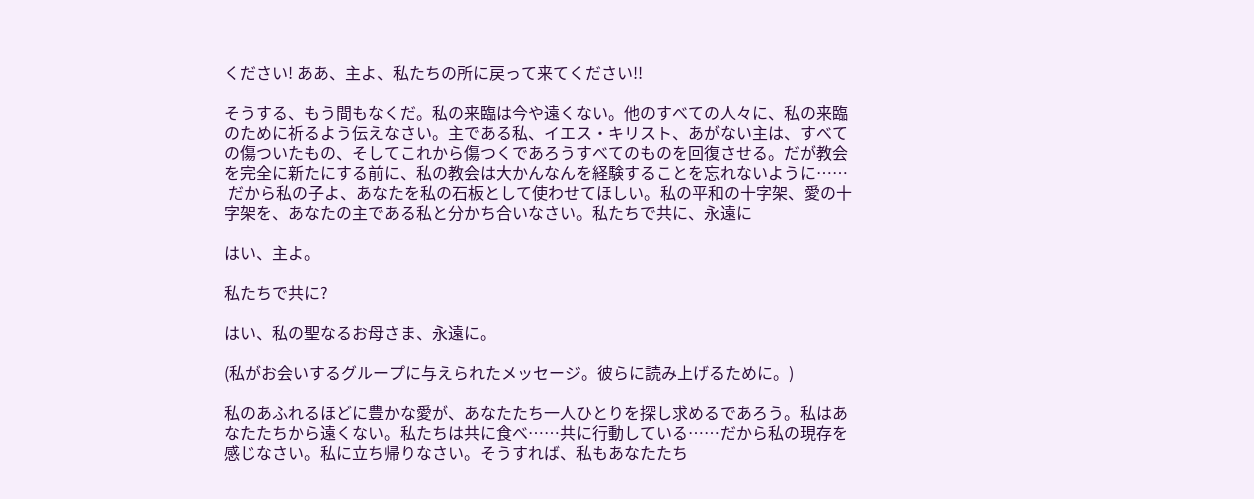ください! ああ、主よ、私たちの所に戻って来てください!!

そうする、もう間もなくだ。私の来臨は今や遠くない。他のすべての人々に、私の来臨のために祈るよう伝えなさい。主である私、イエス・キリスト、あがない主は、すべての傷ついたもの、そしてこれから傷つくであろうすべてのものを回復させる。だが教会を完全に新たにする前に、私の教会は大かんなんを経験することを忘れないように……
 だから私の子よ、あなたを私の石板として使わせてほしい。私の平和の十字架、愛の十字架を、あなたの主である私と分かち合いなさい。私たちで共に、永遠に

はい、主よ。

私たちで共に?

はい、私の聖なるお母さま、永遠に。

(私がお会いするグループに与えられたメッセージ。彼らに読み上げるために。)

私のあふれるほどに豊かな愛が、あなたたち一人ひとりを探し求めるであろう。私はあなたたちから遠くない。私たちは共に食べ……共に行動している……だから私の現存を感じなさい。私に立ち帰りなさい。そうすれば、私もあなたたち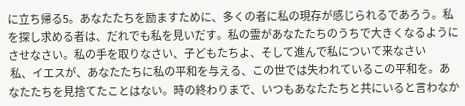に立ち帰る5。あなたたちを励ますために、多くの者に私の現存が感じられるであろう。私を探し求める者は、だれでも私を見いだす。私の霊があなたたちのうちで大きくなるようにさせなさい。私の手を取りなさい、子どもたちよ、そして進んで私について来なさい
 私、イエスが、あなたたちに私の平和を与える、この世では失われているこの平和を。あなたたちを見捨てたことはない。時の終わりまで、いつもあなたたちと共にいると言わなか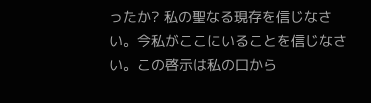ったか? 私の聖なる現存を信じなさい。今私がここにいることを信じなさい。この啓示は私の口から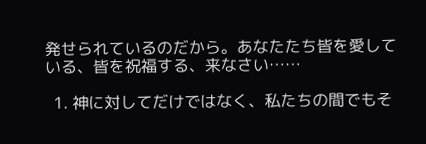発せられているのだから。あなたたち皆を愛している、皆を祝福する、来なさい……

  1. 神に対してだけではなく、私たちの間でもそ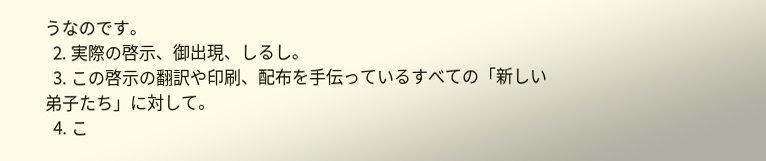うなのです。
  2. 実際の啓示、御出現、しるし。
  3. この啓示の翻訳や印刷、配布を手伝っているすべての「新しい弟子たち」に対して。
  4. こ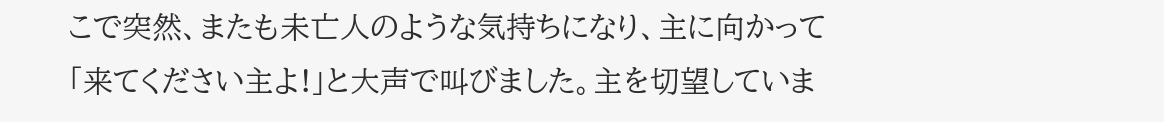こで突然、またも未亡人のような気持ちになり、主に向かって「来てください主よ!」と大声で叫びました。主を切望していま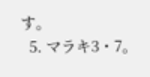す。
  5. マラキ3・7。